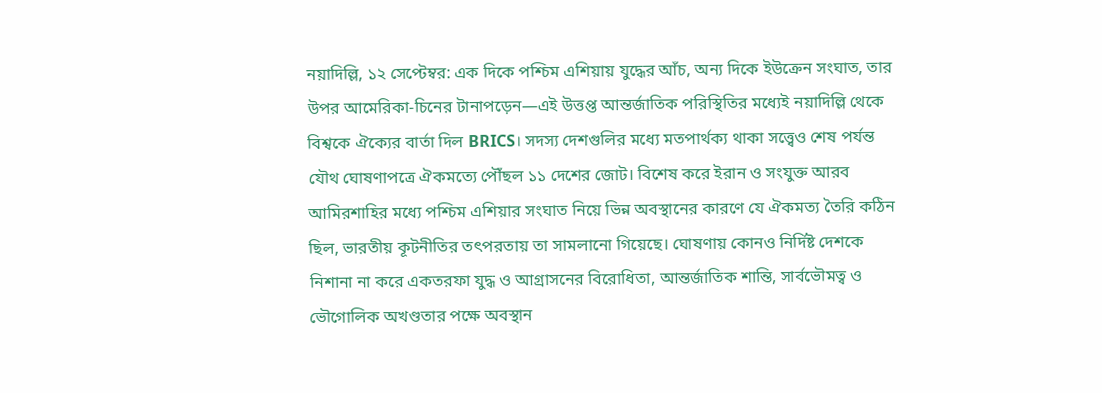নয়াদিল্লি, ১২ সেপ্টেম্বর: এক দিকে পশ্চিম এশিয়ায় যুদ্ধের আঁচ, অন্য দিকে ইউক্রেন সংঘাত, তার উপর আমেরিকা-চিনের টানাপড়েন—এই উত্তপ্ত আন্তর্জাতিক পরিস্থিতির মধ্যেই নয়াদিল্লি থেকে বিশ্বকে ঐক্যের বার্তা দিল BRICS। সদস্য দেশগুলির মধ্যে মতপার্থক্য থাকা সত্ত্বেও শেষ পর্যন্ত যৌথ ঘোষণাপত্রে ঐকমত্যে পৌঁছল ১১ দেশের জোট। বিশেষ করে ইরান ও সংযুক্ত আরব আমিরশাহির মধ্যে পশ্চিম এশিয়ার সংঘাত নিয়ে ভিন্ন অবস্থানের কারণে যে ঐকমত্য তৈরি কঠিন ছিল, ভারতীয় কূটনীতির তৎপরতায় তা সামলানো গিয়েছে। ঘোষণায় কোনও নির্দিষ্ট দেশকে নিশানা না করে একতরফা যুদ্ধ ও আগ্রাসনের বিরোধিতা, আন্তর্জাতিক শান্তি, সার্বভৌমত্ব ও ভৌগোলিক অখণ্ডতার পক্ষে অবস্থান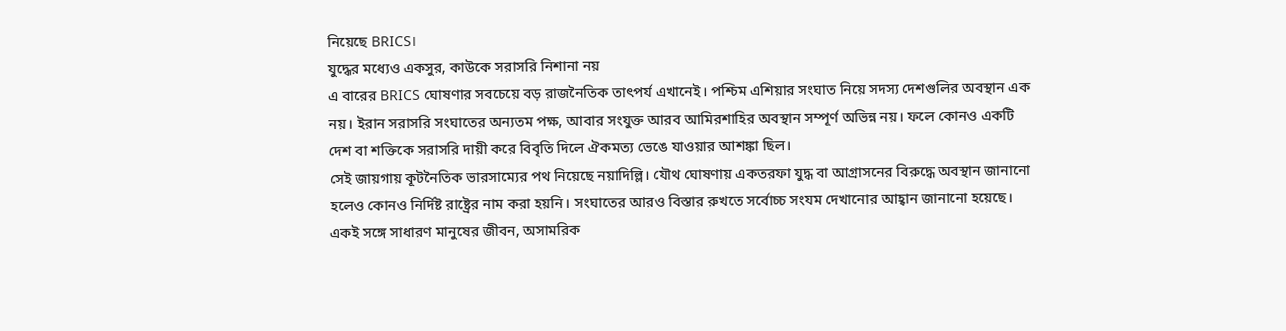নিয়েছে BRICS।
যুদ্ধের মধ্যেও একসুর, কাউকে সরাসরি নিশানা নয়
এ বারের BRICS ঘোষণার সবচেয়ে বড় রাজনৈতিক তাৎপর্য এখানেই। পশ্চিম এশিয়ার সংঘাত নিয়ে সদস্য দেশগুলির অবস্থান এক নয়। ইরান সরাসরি সংঘাতের অন্যতম পক্ষ, আবার সংযুক্ত আরব আমিরশাহির অবস্থান সম্পূর্ণ অভিন্ন নয়। ফলে কোনও একটি দেশ বা শক্তিকে সরাসরি দায়ী করে বিবৃতি দিলে ঐকমত্য ভেঙে যাওয়ার আশঙ্কা ছিল।
সেই জায়গায় কূটনৈতিক ভারসাম্যের পথ নিয়েছে নয়াদিল্লি। যৌথ ঘোষণায় একতরফা যুদ্ধ বা আগ্রাসনের বিরুদ্ধে অবস্থান জানানো হলেও কোনও নির্দিষ্ট রাষ্ট্রের নাম করা হয়নি। সংঘাতের আরও বিস্তার রুখতে সর্বোচ্চ সংযম দেখানোর আহ্বান জানানো হয়েছে। একই সঙ্গে সাধারণ মানুষের জীবন, অসামরিক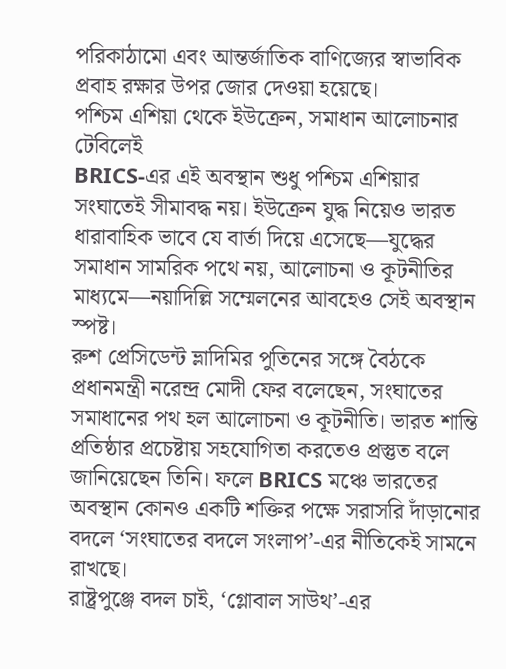পরিকাঠামো এবং আন্তর্জাতিক বাণিজ্যের স্বাভাবিক প্রবাহ রক্ষার উপর জোর দেওয়া হয়েছে।
পশ্চিম এশিয়া থেকে ইউক্রেন, সমাধান আলোচনার টেবিলেই
BRICS-এর এই অবস্থান শুধু পশ্চিম এশিয়ার সংঘাতেই সীমাবদ্ধ নয়। ইউক্রেন যুদ্ধ নিয়েও ভারত ধারাবাহিক ভাবে যে বার্তা দিয়ে এসেছে—যুদ্ধের সমাধান সামরিক পথে নয়, আলোচনা ও কূটনীতির মাধ্যমে—নয়াদিল্লি সম্মেলনের আবহেও সেই অবস্থান স্পষ্ট।
রুশ প্রেসিডেন্ট ভ্লাদিমির পুতিনের সঙ্গে বৈঠকে প্রধানমন্ত্রী নরেন্দ্র মোদী ফের বলেছেন, সংঘাতের সমাধানের পথ হল আলোচনা ও কূটনীতি। ভারত শান্তি প্রতিষ্ঠার প্রচেষ্টায় সহযোগিতা করতেও প্রস্তুত বলে জানিয়েছেন তিনি। ফলে BRICS মঞ্চে ভারতের অবস্থান কোনও একটি শক্তির পক্ষে সরাসরি দাঁড়ানোর বদলে ‘সংঘাতের বদলে সংলাপ’-এর নীতিকেই সামনে রাখছে।
রাষ্ট্রপুঞ্জে বদল চাই, ‘গ্লোবাল সাউথ’-এর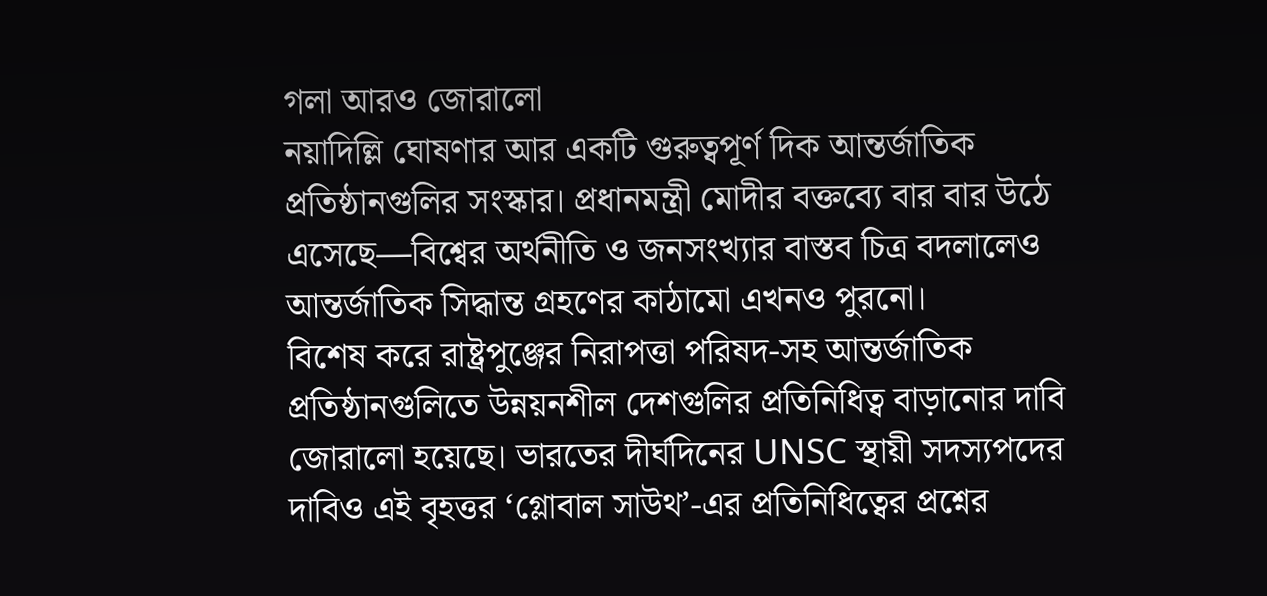গলা আরও জোরালো
নয়াদিল্লি ঘোষণার আর একটি গুরুত্বপূর্ণ দিক আন্তর্জাতিক প্রতিষ্ঠানগুলির সংস্কার। প্রধানমন্ত্রী মোদীর বক্তব্যে বার বার উঠে এসেছে—বিশ্বের অর্থনীতি ও জনসংখ্যার বাস্তব চিত্র বদলালেও আন্তর্জাতিক সিদ্ধান্ত গ্রহণের কাঠামো এখনও পুরনো।
বিশেষ করে রাষ্ট্রপুঞ্জের নিরাপত্তা পরিষদ-সহ আন্তর্জাতিক প্রতিষ্ঠানগুলিতে উন্নয়নশীল দেশগুলির প্রতিনিধিত্ব বাড়ানোর দাবি জোরালো হয়েছে। ভারতের দীর্ঘদিনের UNSC স্থায়ী সদস্যপদের দাবিও এই বৃহত্তর ‘গ্লোবাল সাউথ’-এর প্রতিনিধিত্বের প্রশ্নের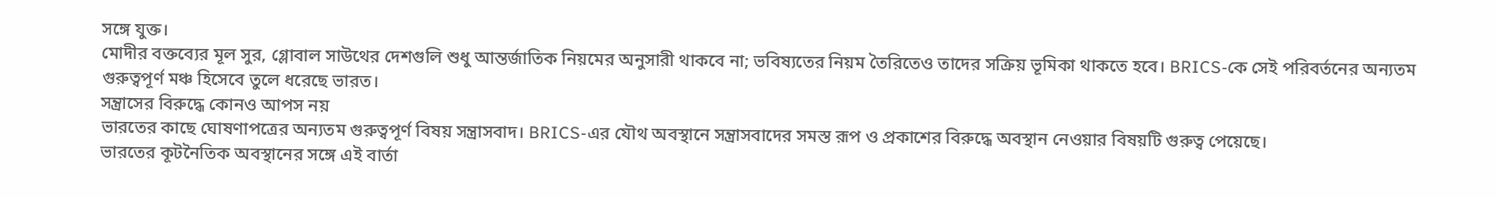সঙ্গে যুক্ত।
মোদীর বক্তব্যের মূল সুর, গ্লোবাল সাউথের দেশগুলি শুধু আন্তর্জাতিক নিয়মের অনুসারী থাকবে না; ভবিষ্যতের নিয়ম তৈরিতেও তাদের সক্রিয় ভূমিকা থাকতে হবে। BRICS-কে সেই পরিবর্তনের অন্যতম গুরুত্বপূর্ণ মঞ্চ হিসেবে তুলে ধরেছে ভারত।
সন্ত্রাসের বিরুদ্ধে কোনও আপস নয়
ভারতের কাছে ঘোষণাপত্রের অন্যতম গুরুত্বপূর্ণ বিষয় সন্ত্রাসবাদ। BRICS-এর যৌথ অবস্থানে সন্ত্রাসবাদের সমস্ত রূপ ও প্রকাশের বিরুদ্ধে অবস্থান নেওয়ার বিষয়টি গুরুত্ব পেয়েছে।
ভারতের কূটনৈতিক অবস্থানের সঙ্গে এই বার্তা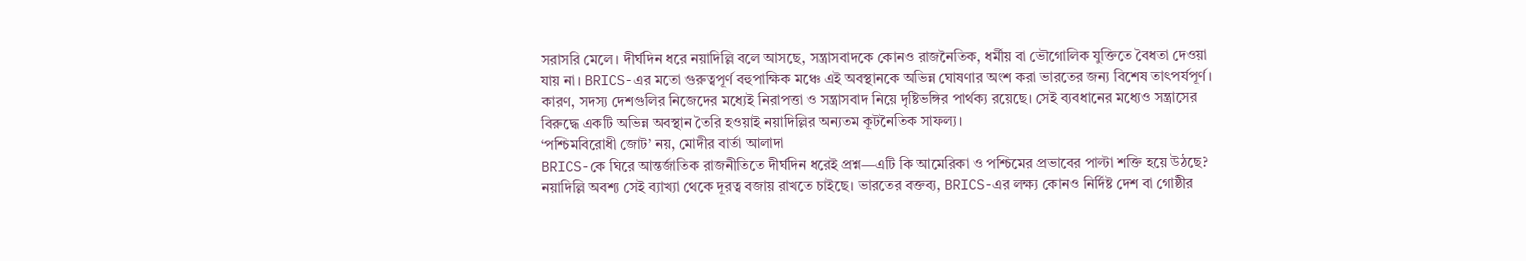সরাসরি মেলে। দীর্ঘদিন ধরে নয়াদিল্লি বলে আসছে, সন্ত্রাসবাদকে কোনও রাজনৈতিক, ধর্মীয় বা ভৌগোলিক যুক্তিতে বৈধতা দেওয়া যায় না। BRICS-এর মতো গুরুত্বপূর্ণ বহুপাক্ষিক মঞ্চে এই অবস্থানকে অভিন্ন ঘোষণার অংশ করা ভারতের জন্য বিশেষ তাৎপর্যপূর্ণ।
কারণ, সদস্য দেশগুলির নিজেদের মধ্যেই নিরাপত্তা ও সন্ত্রাসবাদ নিয়ে দৃষ্টিভঙ্গির পার্থক্য রয়েছে। সেই ব্যবধানের মধ্যেও সন্ত্রাসের বিরুদ্ধে একটি অভিন্ন অবস্থান তৈরি হওয়াই নয়াদিল্লির অন্যতম কূটনৈতিক সাফল্য।
‘পশ্চিমবিরোধী জোট’ নয়, মোদীর বার্তা আলাদা
BRICS-কে ঘিরে আন্তর্জাতিক রাজনীতিতে দীর্ঘদিন ধরেই প্রশ্ন—এটি কি আমেরিকা ও পশ্চিমের প্রভাবের পাল্টা শক্তি হয়ে উঠছে?
নয়াদিল্লি অবশ্য সেই ব্যাখ্যা থেকে দূরত্ব বজায় রাখতে চাইছে। ভারতের বক্তব্য, BRICS-এর লক্ষ্য কোনও নির্দিষ্ট দেশ বা গোষ্ঠীর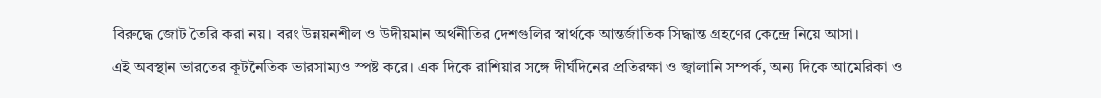বিরুদ্ধে জোট তৈরি করা নয়। বরং উন্নয়নশীল ও উদীয়মান অর্থনীতির দেশগুলির স্বার্থকে আন্তর্জাতিক সিদ্ধান্ত গ্রহণের কেন্দ্রে নিয়ে আসা।
এই অবস্থান ভারতের কূটনৈতিক ভারসাম্যও স্পষ্ট করে। এক দিকে রাশিয়ার সঙ্গে দীর্ঘদিনের প্রতিরক্ষা ও জ্বালানি সম্পর্ক, অন্য দিকে আমেরিকা ও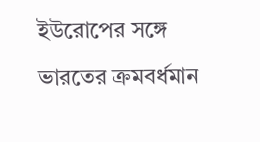ইউরোপের সঙ্গে ভারতের ক্রমবর্ধমান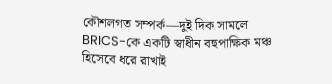কৌশলগত সম্পর্ক—দুই দিক সামলে BRICS-কে একটি স্বাধীন বহুপাক্ষিক মঞ্চ হিসেবে ধরে রাখাই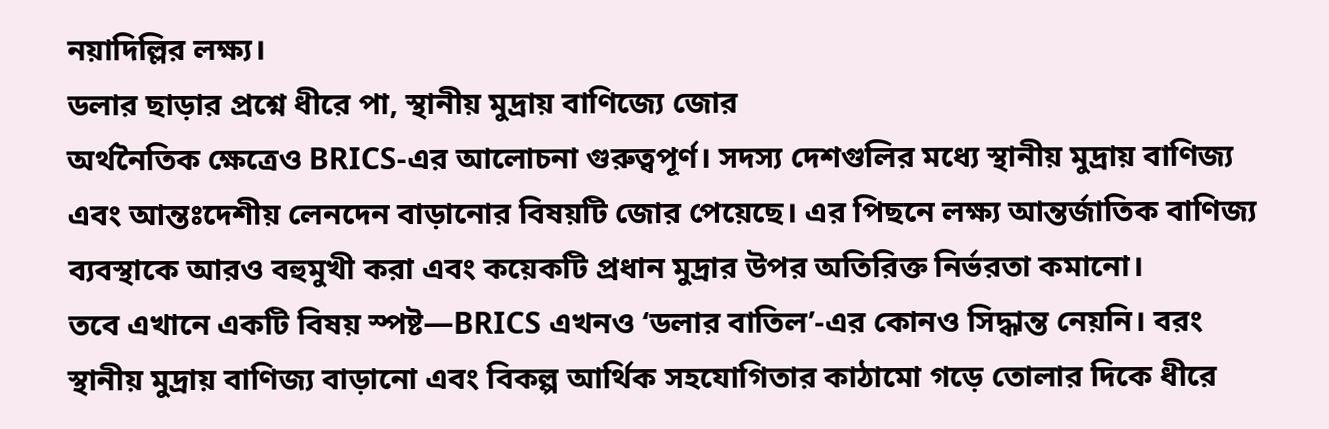নয়াদিল্লির লক্ষ্য।
ডলার ছাড়ার প্রশ্নে ধীরে পা, স্থানীয় মুদ্রায় বাণিজ্যে জোর
অর্থনৈতিক ক্ষেত্রেও BRICS-এর আলোচনা গুরুত্বপূর্ণ। সদস্য দেশগুলির মধ্যে স্থানীয় মুদ্রায় বাণিজ্য এবং আন্তঃদেশীয় লেনদেন বাড়ানোর বিষয়টি জোর পেয়েছে। এর পিছনে লক্ষ্য আন্তর্জাতিক বাণিজ্য ব্যবস্থাকে আরও বহুমুখী করা এবং কয়েকটি প্রধান মুদ্রার উপর অতিরিক্ত নির্ভরতা কমানো।
তবে এখানে একটি বিষয় স্পষ্ট—BRICS এখনও ‘ডলার বাতিল’-এর কোনও সিদ্ধান্ত নেয়নি। বরং স্থানীয় মুদ্রায় বাণিজ্য বাড়ানো এবং বিকল্প আর্থিক সহযোগিতার কাঠামো গড়ে তোলার দিকে ধীরে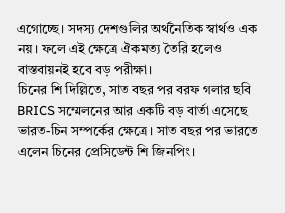এগোচ্ছে। সদস্য দেশগুলির অর্থনৈতিক স্বার্থও এক নয়। ফলে এই ক্ষেত্রে ঐকমত্য তৈরি হলেও বাস্তবায়নই হবে বড় পরীক্ষা।
চিনের শি দিল্লিতে, সাত বছর পর বরফ গলার ছবি
BRICS সম্মেলনের আর একটি বড় বার্তা এসেছে ভারত-চিন সম্পর্কের ক্ষেত্রে। সাত বছর পর ভারতে এলেন চিনের প্রেসিডেন্ট শি জিনপিং।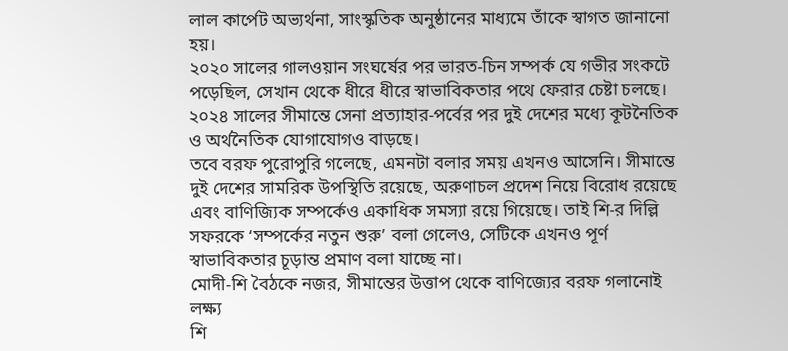লাল কার্পেট অভ্যর্থনা, সাংস্কৃতিক অনুষ্ঠানের মাধ্যমে তাঁকে স্বাগত জানানো হয়।
২০২০ সালের গালওয়ান সংঘর্ষের পর ভারত-চিন সম্পর্ক যে গভীর সংকটে পড়েছিল, সেখান থেকে ধীরে ধীরে স্বাভাবিকতার পথে ফেরার চেষ্টা চলছে। ২০২৪ সালের সীমান্তে সেনা প্রত্যাহার-পর্বের পর দুই দেশের মধ্যে কূটনৈতিক ও অর্থনৈতিক যোগাযোগও বাড়ছে।
তবে বরফ পুরোপুরি গলেছে, এমনটা বলার সময় এখনও আসেনি। সীমান্তে দুই দেশের সামরিক উপস্থিতি রয়েছে, অরুণাচল প্রদেশ নিয়ে বিরোধ রয়েছে এবং বাণিজ্যিক সম্পর্কেও একাধিক সমস্যা রয়ে গিয়েছে। তাই শি-র দিল্লি সফরকে ‘সম্পর্কের নতুন শুরু’ বলা গেলেও, সেটিকে এখনও পূর্ণ স্বাভাবিকতার চূড়ান্ত প্রমাণ বলা যাচ্ছে না।
মোদী-শি বৈঠকে নজর, সীমান্তের উত্তাপ থেকে বাণিজ্যের বরফ গলানোই লক্ষ্য
শি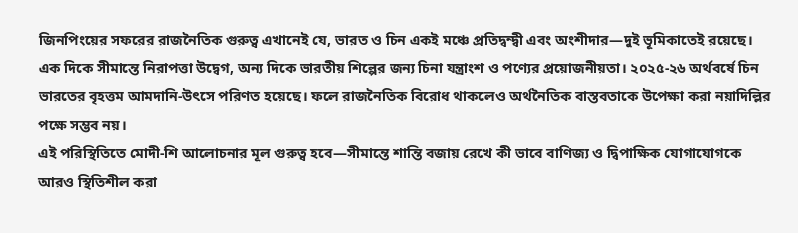জিনপিংয়ের সফরের রাজনৈতিক গুরুত্ব এখানেই যে, ভারত ও চিন একই মঞ্চে প্রতিদ্বন্দ্বী এবং অংশীদার—দুই ভূমিকাতেই রয়েছে।
এক দিকে সীমান্তে নিরাপত্তা উদ্বেগ, অন্য দিকে ভারতীয় শিল্পের জন্য চিনা যন্ত্রাংশ ও পণ্যের প্রয়োজনীয়তা। ২০২৫-২৬ অর্থবর্ষে চিন ভারতের বৃহত্তম আমদানি-উৎসে পরিণত হয়েছে। ফলে রাজনৈতিক বিরোধ থাকলেও অর্থনৈতিক বাস্তবতাকে উপেক্ষা করা নয়াদিল্লির পক্ষে সম্ভব নয়।
এই পরিস্থিতিতে মোদী-শি আলোচনার মূল গুরুত্ব হবে—সীমান্তে শান্তি বজায় রেখে কী ভাবে বাণিজ্য ও দ্বিপাক্ষিক যোগাযোগকে আরও স্থিতিশীল করা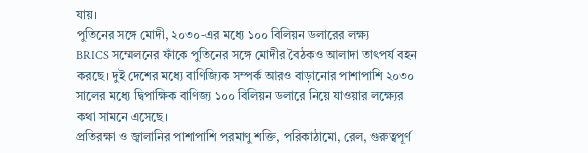যায়।
পুতিনের সঙ্গে মোদী, ২০৩০-এর মধ্যে ১০০ বিলিয়ন ডলারের লক্ষ্য
BRICS সম্মেলনের ফাঁকে পুতিনের সঙ্গে মোদীর বৈঠকও আলাদা তাৎপর্য বহন করছে। দুই দেশের মধ্যে বাণিজ্যিক সম্পর্ক আরও বাড়ানোর পাশাপাশি ২০৩০ সালের মধ্যে দ্বিপাক্ষিক বাণিজ্য ১০০ বিলিয়ন ডলারে নিয়ে যাওয়ার লক্ষ্যের কথা সামনে এসেছে।
প্রতিরক্ষা ও জ্বালানির পাশাপাশি পরমাণু শক্তি, পরিকাঠামো, রেল, গুরুত্বপূর্ণ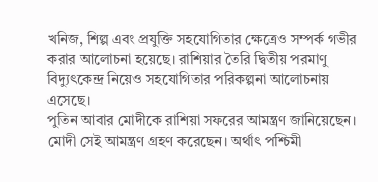খনিজ, শিল্প এবং প্রযুক্তি সহযোগিতার ক্ষেত্রেও সম্পর্ক গভীর করার আলোচনা হয়েছে। রাশিয়ার তৈরি দ্বিতীয় পরমাণু বিদ্যুৎকেন্দ্র নিয়েও সহযোগিতার পরিকল্পনা আলোচনায় এসেছে।
পুতিন আবার মোদীকে রাশিয়া সফরের আমন্ত্রণ জানিয়েছেন। মোদী সেই আমন্ত্রণ গ্রহণ করেছেন। অর্থাৎ পশ্চিমী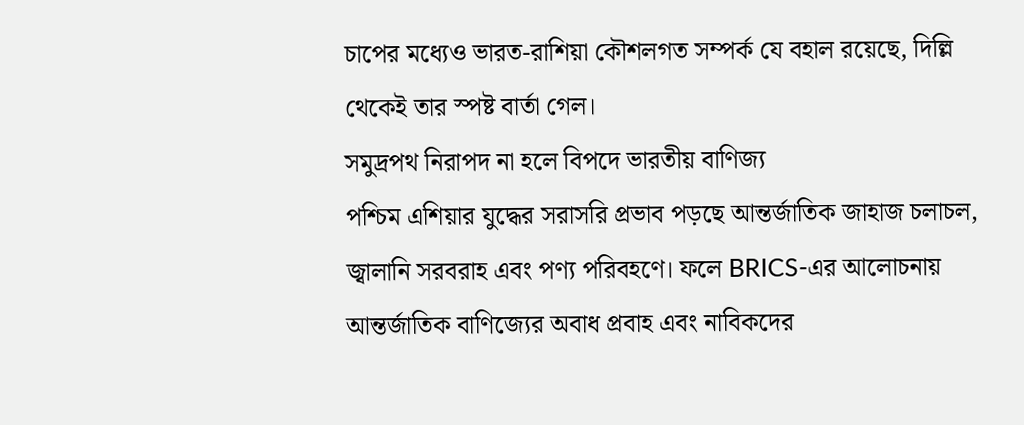চাপের মধ্যেও ভারত-রাশিয়া কৌশলগত সম্পর্ক যে বহাল রয়েছে, দিল্লি থেকেই তার স্পষ্ট বার্তা গেল।
সমুদ্রপথ নিরাপদ না হলে বিপদে ভারতীয় বাণিজ্য
পশ্চিম এশিয়ার যুদ্ধের সরাসরি প্রভাব পড়ছে আন্তর্জাতিক জাহাজ চলাচল, জ্বালানি সরবরাহ এবং পণ্য পরিবহণে। ফলে BRICS-এর আলোচনায় আন্তর্জাতিক বাণিজ্যের অবাধ প্রবাহ এবং নাবিকদের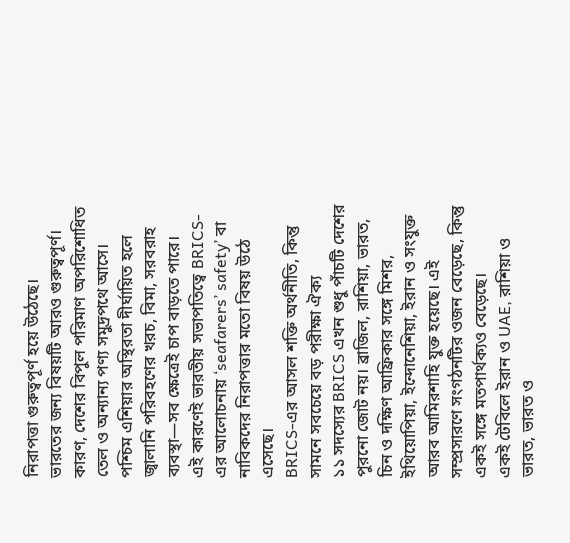নিরাপত্তা গুরুত্বপূর্ণ হয়ে উঠেছে।
ভারতের জন্য বিষয়টি আরও গুরুত্বপূর্ণ। কারণ, দেশের বিপুল পরিমাণ অপরিশোধিত তেল ও অন্যান্য পণ্য সমুদ্রপথে আসে। পশ্চিম এশিয়ার অস্থিরতা দীর্ঘায়িত হলে জ্বালানি পরিবহণের খরচ, বিমা, সরবরাহ ব্যবস্থা—সব ক্ষেত্রেই চাপ বাড়তে পারে।
এই কারণেই ভারতীয় সভাপতিত্বে BRICS-এর আলোচনায় ‘seafarers’ safety’ বা নাবিকদের নিরাপত্তার মতো বিষয় উঠে এসেছে।
BRICS-এর আসল শক্তি অর্থনীতি, কিন্তু সামনে সবচেয়ে বড় পরীক্ষা ঐক্য
১১ সদস্যের BRICS এখন শুধু পাঁচটি দেশের পুরনো জোট নয়। ব্রাজিল, রাশিয়া, ভারত, চিন ও দক্ষিণ আফ্রিকার সঙ্গে মিশর, ইথিয়োপিয়া, ইন্দোনেশিয়া, ইরান ও সংযুক্ত আরব আমিরশাহি যুক্ত হয়েছে। এই সম্প্রসারণে সংগঠনটির ওজন বেড়েছে, কিন্তু একই সঙ্গে মতপার্থক্যও বেড়েছে।
একই টেবিলে ইরান ও UAE, রাশিয়া ও ভারত, ভারত ও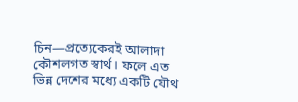চিন—প্রত্যেকেরই আলাদা কৌশলগত স্বার্থ। ফলে এত ভিন্ন দেশের মধ্যে একটি যৌথ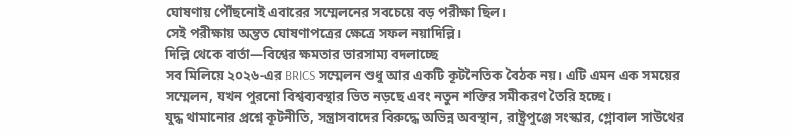ঘোষণায় পৌঁছনোই এবারের সম্মেলনের সবচেয়ে বড় পরীক্ষা ছিল।
সেই পরীক্ষায় অন্তত ঘোষণাপত্রের ক্ষেত্রে সফল নয়াদিল্লি।
দিল্লি থেকে বার্তা—বিশ্বের ক্ষমতার ভারসাম্য বদলাচ্ছে
সব মিলিয়ে ২০২৬-এর BRICS সম্মেলন শুধু আর একটি কূটনৈতিক বৈঠক নয়। এটি এমন এক সময়ের সম্মেলন, যখন পুরনো বিশ্বব্যবস্থার ভিত নড়ছে এবং নতুন শক্তির সমীকরণ তৈরি হচ্ছে।
যুদ্ধ থামানোর প্রশ্নে কূটনীতি, সন্ত্রাসবাদের বিরুদ্ধে অভিন্ন অবস্থান, রাষ্ট্রপুঞ্জে সংস্কার, গ্লোবাল সাউথের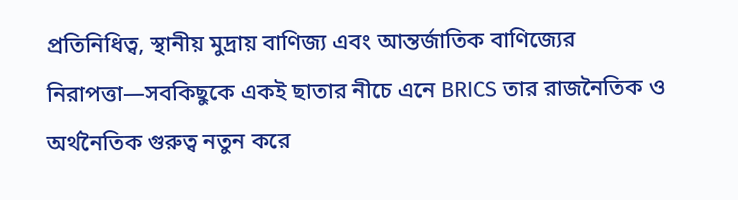প্রতিনিধিত্ব, স্থানীয় মুদ্রায় বাণিজ্য এবং আন্তর্জাতিক বাণিজ্যের নিরাপত্তা—সবকিছুকে একই ছাতার নীচে এনে BRICS তার রাজনৈতিক ও অর্থনৈতিক গুরুত্ব নতুন করে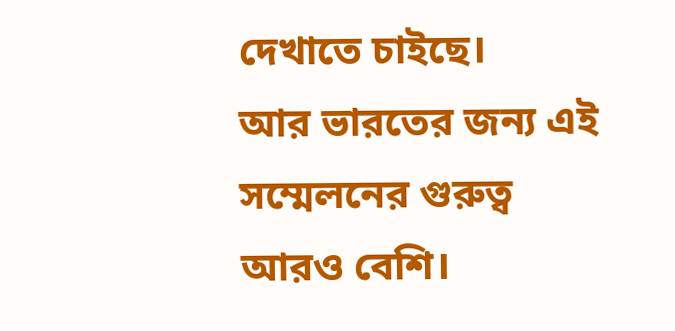দেখাতে চাইছে।
আর ভারতের জন্য এই সম্মেলনের গুরুত্ব আরও বেশি।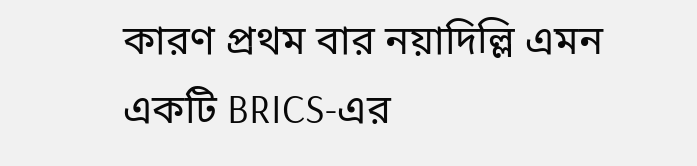কারণ প্রথম বার নয়াদিল্লি এমন একটি BRICS-এর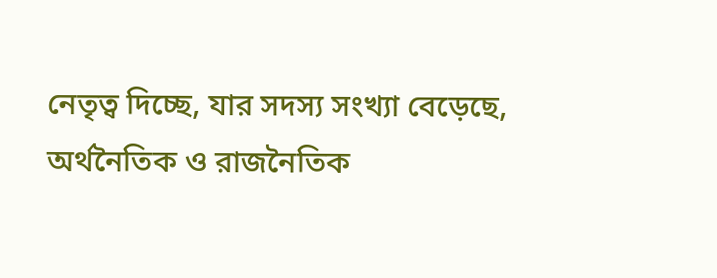নেতৃত্ব দিচ্ছে, যার সদস্য সংখ্যা বেড়েছে, অর্থনৈতিক ও রাজনৈতিক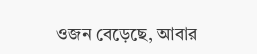ওজন বেড়েছে, আবার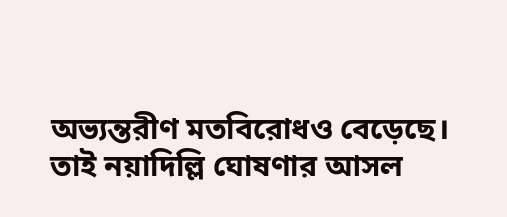অভ্যন্তরীণ মতবিরোধও বেড়েছে।
তাই নয়াদিল্লি ঘোষণার আসল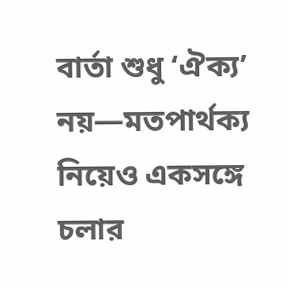বার্তা শুধু ‘ঐক্য’ নয়—মতপার্থক্য নিয়েও একসঙ্গে চলার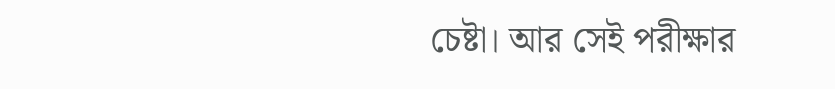চেষ্টা। আর সেই পরীক্ষার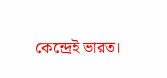কেন্দ্রেই ভারত।